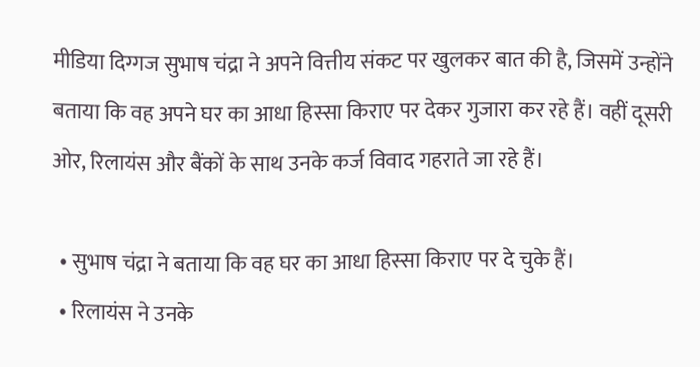मीडिया दिग्गज सुभाष चंद्रा ने अपने वित्तीय संकट पर खुलकर बात की है, जिसमें उन्होंने बताया कि वह अपने घर का आधा हिस्सा किराए पर देकर गुजारा कर रहे हैं। वहीं दूसरी ओर, रिलायंस और बैंकों के साथ उनके कर्ज विवाद गहराते जा रहे हैं।

  • सुभाष चंद्रा ने बताया कि वह घर का आधा हिस्सा किराए पर दे चुके हैं।
  • रिलायंस ने उनके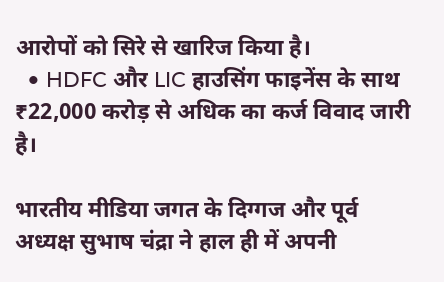आरोपों को सिरे से खारिज किया है।
  • HDFC और LIC हाउसिंग फाइनेंस के साथ ₹22,000 करोड़ से अधिक का कर्ज विवाद जारी है।

भारतीय मीडिया जगत के दिग्गज और पूर्व अध्यक्ष सुभाष चंद्रा ने हाल ही में अपनी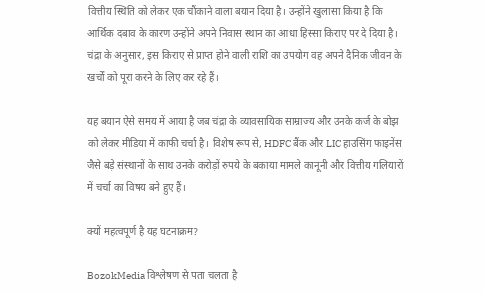वित्तीय स्थिति को लेकर एक चौंकाने वाला बयान दिया है। उन्होंने खुलासा किया है कि आर्थिक दबाव के कारण उन्होंने अपने निवास स्थान का आधा हिस्सा किराए पर दे दिया है। चंद्रा के अनुसार, इस किराए से प्राप्त होने वाली राशि का उपयोग वह अपने दैनिक जीवन के खर्चों को पूरा करने के लिए कर रहे हैं।

यह बयान ऐसे समय में आया है जब चंद्रा के व्यावसायिक साम्राज्य और उनके कर्ज के बोझ को लेकर मीडिया में काफी चर्चा है। विशेष रूप से, HDFC बैंक और LIC हाउसिंग फाइनेंस जैसे बड़े संस्थानों के साथ उनके करोड़ों रुपये के बकाया मामले कानूनी और वित्तीय गलियारों में चर्चा का विषय बने हुए हैं।

क्यों महत्वपूर्ण है यह घटनाक्रम?

BozokMedia विश्लेषण से पता चलता है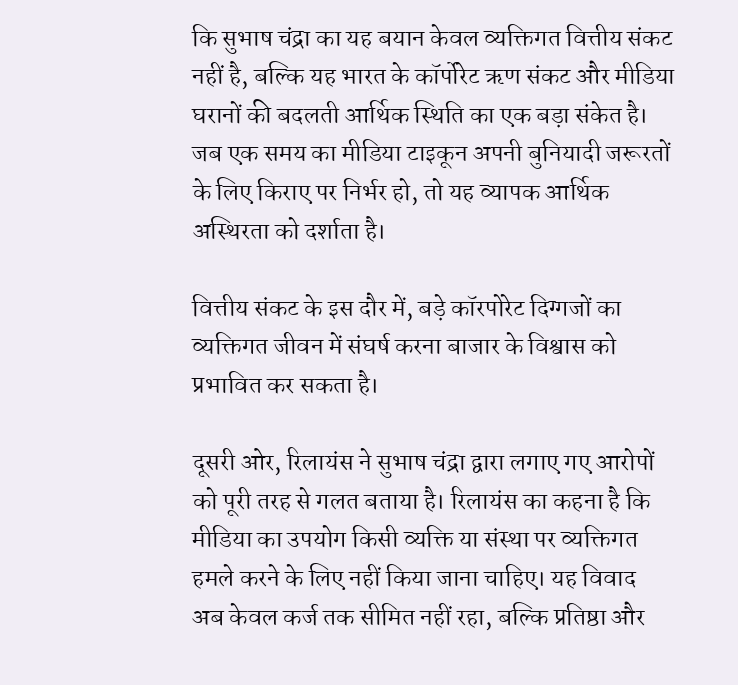कि सुभाष चंद्रा का यह बयान केवल व्यक्तिगत वित्तीय संकट नहीं है, बल्कि यह भारत के कॉर्पोरेट ऋण संकट और मीडिया घरानों की बदलती आर्थिक स्थिति का एक बड़ा संकेत है। जब एक समय का मीडिया टाइकून अपनी बुनियादी जरूरतों के लिए किराए पर निर्भर हो, तो यह व्यापक आर्थिक अस्थिरता को दर्शाता है।

वित्तीय संकट के इस दौर में, बड़े कॉरपोरेट दिग्गजों का व्यक्तिगत जीवन में संघर्ष करना बाजार के विश्वास को प्रभावित कर सकता है।

दूसरी ओर, रिलायंस ने सुभाष चंद्रा द्वारा लगाए गए आरोपों को पूरी तरह से गलत बताया है। रिलायंस का कहना है कि मीडिया का उपयोग किसी व्यक्ति या संस्था पर व्यक्तिगत हमले करने के लिए नहीं किया जाना चाहिए। यह विवाद अब केवल कर्ज तक सीमित नहीं रहा, बल्कि प्रतिष्ठा और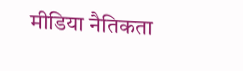मीडिया नैतिकता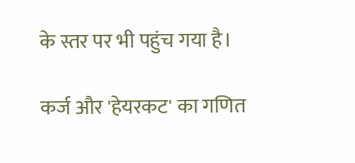के स्तर पर भी पहुंच गया है।

कर्ज और 'हेयरकट' का गणित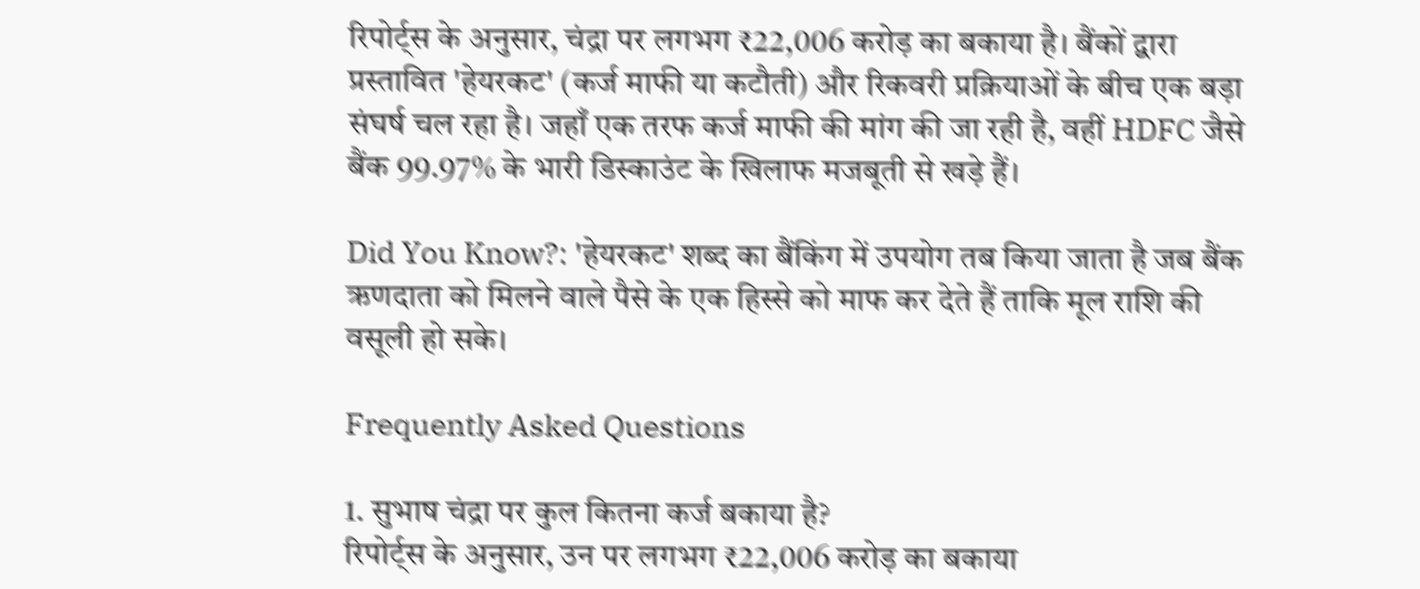रिपोर्ट्स के अनुसार, चंद्रा पर लगभग ₹22,006 करोड़ का बकाया है। बैंकों द्वारा प्रस्तावित 'हेयरकट' (कर्ज माफी या कटौती) और रिकवरी प्रक्रियाओं के बीच एक बड़ा संघर्ष चल रहा है। जहाँ एक तरफ कर्ज माफी की मांग की जा रही है, वहीं HDFC जैसे बैंक 99.97% के भारी डिस्काउंट के खिलाफ मजबूती से खड़े हैं।

Did You Know?: 'हेयरकट' शब्द का बैंकिंग में उपयोग तब किया जाता है जब बैंक ऋणदाता को मिलने वाले पैसे के एक हिस्से को माफ कर देते हैं ताकि मूल राशि की वसूली हो सके।

Frequently Asked Questions

1. सुभाष चंद्रा पर कुल कितना कर्ज बकाया है?
रिपोर्ट्स के अनुसार, उन पर लगभग ₹22,006 करोड़ का बकाया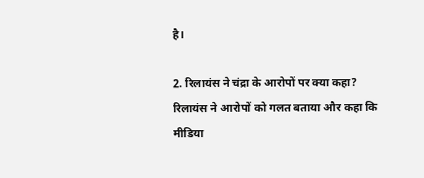है।

2. रिलायंस ने चंद्रा के आरोपों पर क्या कहा?
रिलायंस ने आरोपों को गलत बताया और कहा कि मीडिया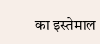का इस्तेमाल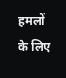हमलों के लिए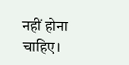नहीं होना चाहिए।